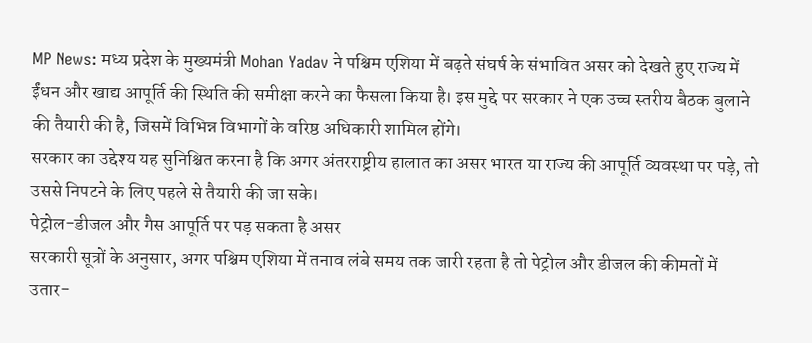MP News: मध्य प्रदेश के मुख्यमंत्री Mohan Yadav ने पश्चिम एशिया में बढ़ते संघर्ष के संभावित असर को देखते हुए राज्य में ईंधन और खाद्य आपूर्ति की स्थिति की समीक्षा करने का फैसला किया है। इस मुद्दे पर सरकार ने एक उच्च स्तरीय बैठक बुलाने की तैयारी की है, जिसमें विभिन्न विभागों के वरिष्ठ अधिकारी शामिल होंगे।
सरकार का उद्देश्य यह सुनिश्चित करना है कि अगर अंतरराष्ट्रीय हालात का असर भारत या राज्य की आपूर्ति व्यवस्था पर पड़े, तो उससे निपटने के लिए पहले से तैयारी की जा सके।
पेट्रोल-डीजल और गैस आपूर्ति पर पड़ सकता है असर
सरकारी सूत्रों के अनुसार, अगर पश्चिम एशिया में तनाव लंबे समय तक जारी रहता है तो पेट्रोल और डीजल की कीमतों में उतार-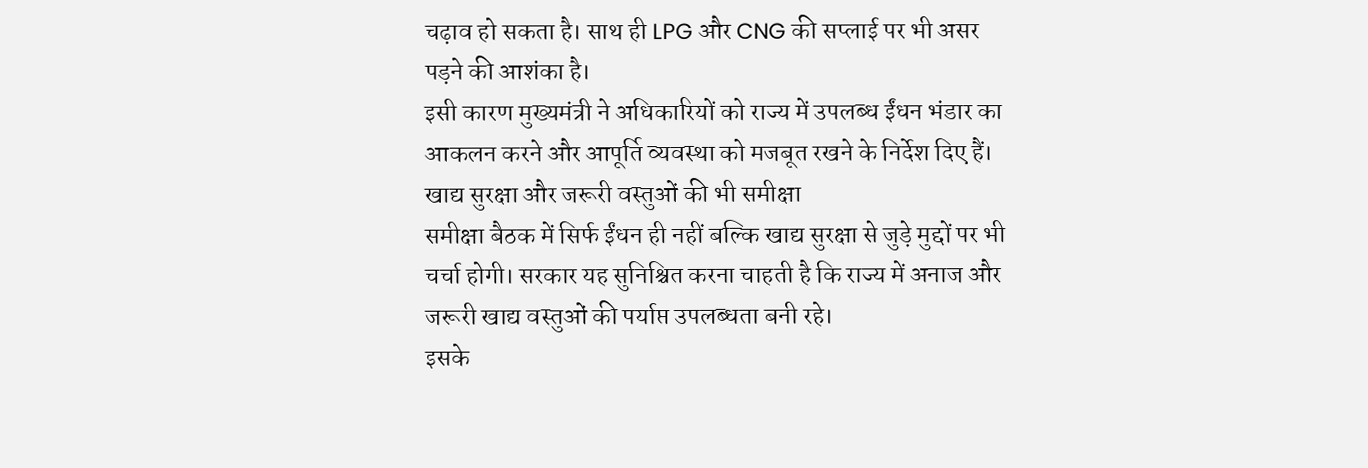चढ़ाव हो सकता है। साथ ही LPG और CNG की सप्लाई पर भी असर पड़ने की आशंका है।
इसी कारण मुख्यमंत्री ने अधिकारियों को राज्य में उपलब्ध ईंधन भंडार का आकलन करने और आपूर्ति व्यवस्था को मजबूत रखने के निर्देश दिए हैं।
खाद्य सुरक्षा और जरूरी वस्तुओं की भी समीक्षा
समीक्षा बैठक में सिर्फ ईंधन ही नहीं बल्कि खाद्य सुरक्षा से जुड़े मुद्दों पर भी चर्चा होगी। सरकार यह सुनिश्चित करना चाहती है कि राज्य में अनाज और जरूरी खाद्य वस्तुओं की पर्याप्त उपलब्धता बनी रहे।
इसके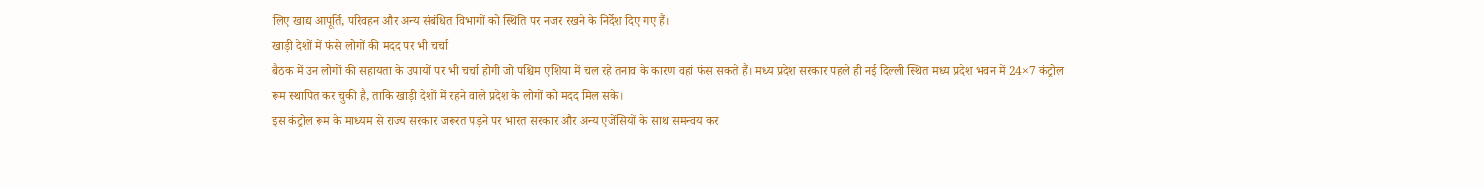लिए खाद्य आपूर्ति, परिवहन और अन्य संबंधित विभागों को स्थिति पर नजर रखने के निर्देश दिए गए हैं।
खाड़ी देशों में फंसे लोगों की मदद पर भी चर्चा
बैठक में उन लोगों की सहायता के उपायों पर भी चर्चा होगी जो पश्चिम एशिया में चल रहे तनाव के कारण वहां फंस सकते हैं। मध्य प्रदेश सरकार पहले ही नई दिल्ली स्थित मध्य प्रदेश भवन में 24×7 कंट्रोल रूम स्थापित कर चुकी है, ताकि खाड़ी देशों में रहने वाले प्रदेश के लोगों को मदद मिल सके।
इस कंट्रोल रूम के माध्यम से राज्य सरकार जरूरत पड़ने पर भारत सरकार और अन्य एजेंसियों के साथ समन्वय कर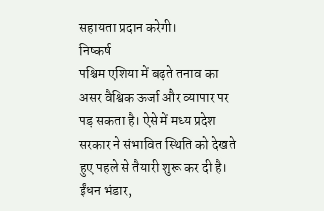सहायता प्रदान करेगी।
निष्कर्ष
पश्चिम एशिया में बढ़ते तनाव का असर वैश्विक ऊर्जा और व्यापार पर पड़ सकता है। ऐसे में मध्य प्रदेश सरकार ने संभावित स्थिति को देखते हुए पहले से तैयारी शुरू कर दी है। ईंधन भंडार,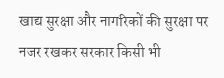खाद्य सुरक्षा और नागरिकों की सुरक्षा पर नजर रखकर सरकार किसी भी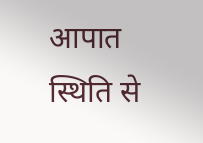आपात स्थिति से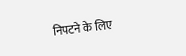निपटने के लिए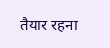तैयार रहना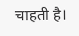चाहती है।